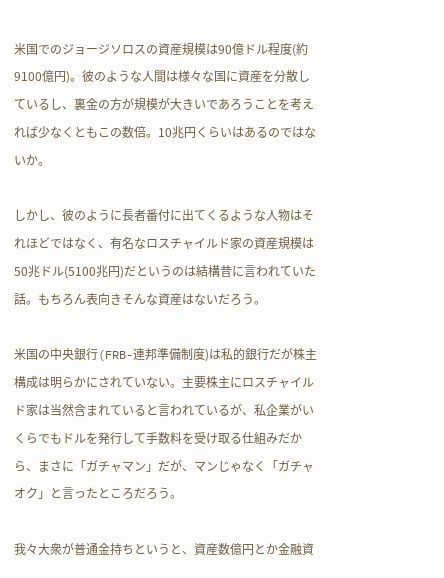米国でのジョージソロスの資産規模は90億ドル程度(約9100億円)。彼のような人間は様々な国に資産を分散しているし、裏金の方が規模が大きいであろうことを考えれば少なくともこの数倍。10兆円くらいはあるのではないか。

しかし、彼のように長者番付に出てくるような人物はそれほどではなく、有名なロスチャイルド家の資産規模は50兆ドル(5100兆円)だというのは結構昔に言われていた話。もちろん表向きそんな資産はないだろう。

米国の中央銀行(FRB-連邦準備制度)は私的銀行だが株主構成は明らかにされていない。主要株主にロスチャイルド家は当然含まれていると言われているが、私企業がいくらでもドルを発行して手数料を受け取る仕組みだから、まさに「ガチャマン」だが、マンじゃなく「ガチャオク」と言ったところだろう。

我々大衆が普通金持ちというと、資産数億円とか金融資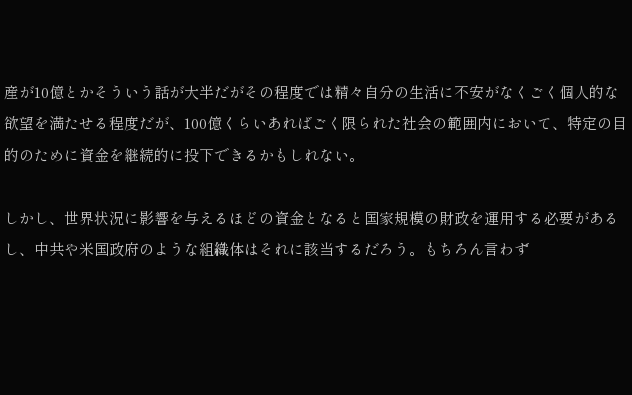産が10億とかそういう話が大半だがその程度では精々自分の生活に不安がなくごく個人的な欲望を満たせる程度だが、100億くらいあればごく限られた社会の範囲内において、特定の目的のために資金を継続的に投下できるかもしれない。

しかし、世界状況に影響を与えるほどの資金となると国家規模の財政を運用する必要があるし、中共や米国政府のような組織体はそれに該当するだろう。もちろん言わず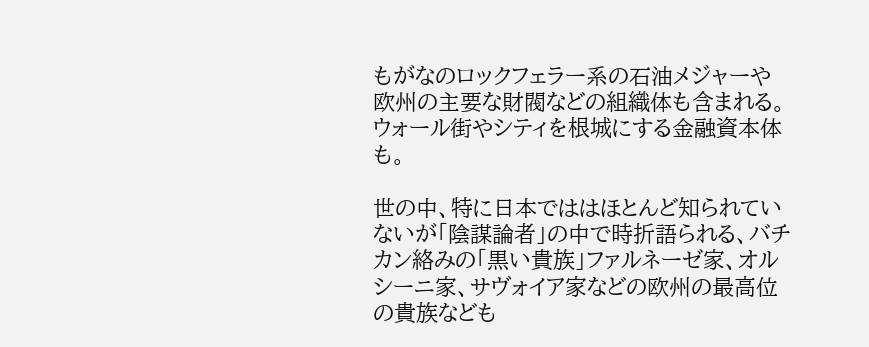もがなのロックフェラー系の石油メジャーや欧州の主要な財閥などの組織体も含まれる。ウォール街やシティを根城にする金融資本体も。

世の中、特に日本でははほとんど知られていないが「陰謀論者」の中で時折語られる、バチカン絡みの「黒い貴族」ファルネーゼ家、オルシーニ家、サヴォイア家などの欧州の最高位の貴族なども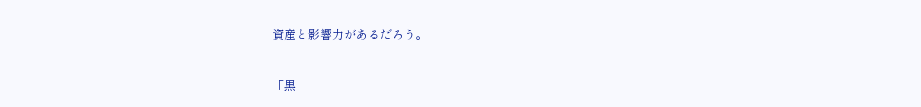資産と影響力があるだろう。

「黒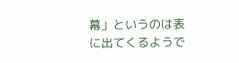幕」というのは表に出てくるようで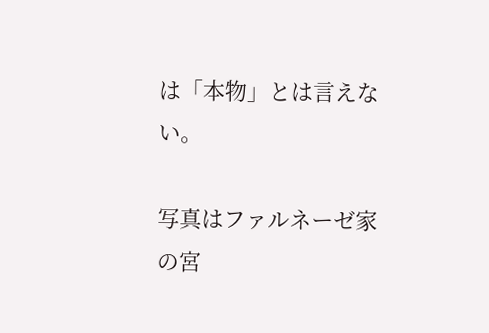は「本物」とは言えない。

写真はファルネーゼ家の宮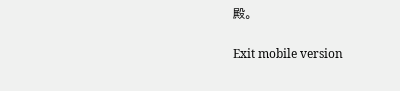殿。

Exit mobile version